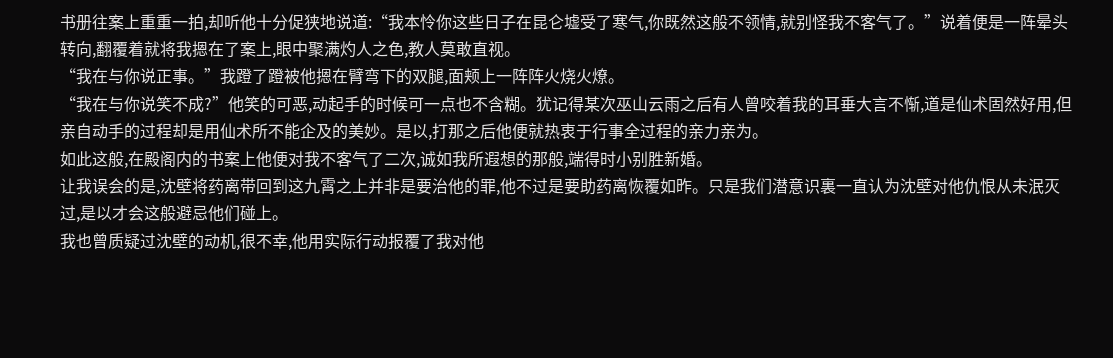书册往案上重重一拍,却听他十分促狭地说道:“我本怜你这些日子在昆仑墟受了寒气,你既然这般不领情,就别怪我不客气了。”说着便是一阵晕头转向,翻覆着就将我摁在了案上,眼中聚满灼人之色,教人莫敢直视。
“我在与你说正事。”我蹬了蹬被他摁在臂弯下的双腿,面颊上一阵阵火烧火燎。
“我在与你说笑不成?”他笑的可恶,动起手的时候可一点也不含糊。犹记得某次巫山云雨之后有人曾咬着我的耳垂大言不惭,道是仙术固然好用,但亲自动手的过程却是用仙术所不能企及的美妙。是以,打那之后他便就热衷于行事全过程的亲力亲为。
如此这般,在殿阁内的书案上他便对我不客气了二次,诚如我所遐想的那般,端得时小别胜新婚。
让我误会的是,沈壁将药离带回到这九霄之上并非是要治他的罪,他不过是要助药离恢覆如昨。只是我们潜意识裏一直认为沈壁对他仇恨从未泯灭过,是以才会这般避忌他们碰上。
我也曾质疑过沈壁的动机,很不幸,他用实际行动报覆了我对他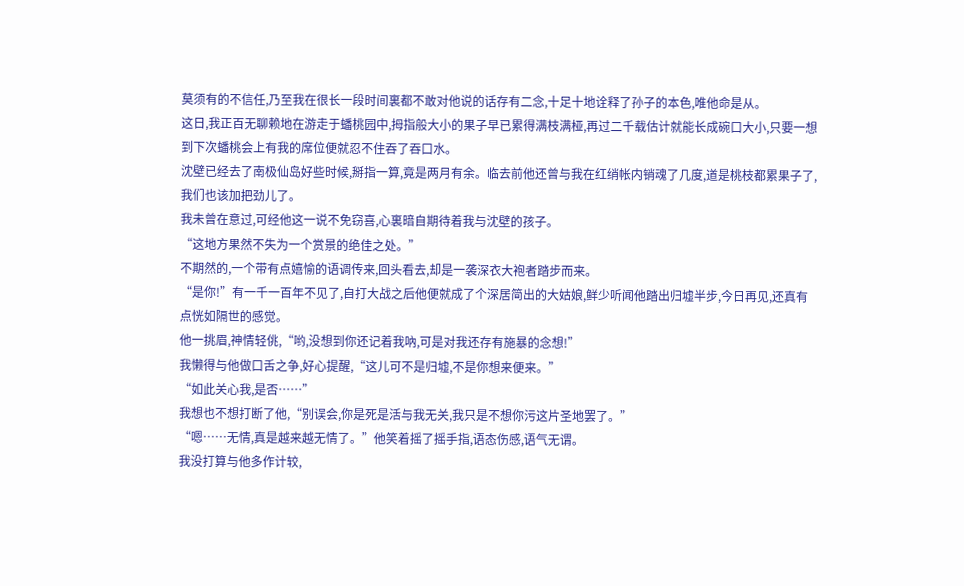莫须有的不信任,乃至我在很长一段时间裏都不敢对他说的话存有二念,十足十地诠释了孙子的本色,唯他命是从。
这日,我正百无聊赖地在游走于蟠桃园中,拇指般大小的果子早已累得满枝满桠,再过二千载估计就能长成碗口大小,只要一想到下次蟠桃会上有我的席位便就忍不住吞了吞口水。
沈壁已经去了南极仙岛好些时候,掰指一算,竟是两月有余。临去前他还曾与我在红绡帐内销魂了几度,道是桃枝都累果子了,我们也该加把劲儿了。
我未曾在意过,可经他这一说不免窃喜,心裏暗自期待着我与沈壁的孩子。
“这地方果然不失为一个赏景的绝佳之处。”
不期然的,一个带有点嬉愉的语调传来,回头看去,却是一袭深衣大袍者踏步而来。
“是你!”有一千一百年不见了,自打大战之后他便就成了个深居简出的大姑娘,鲜少听闻他踏出归墟半步,今日再见,还真有点恍如隔世的感觉。
他一挑眉,神情轻佻,“哟,没想到你还记着我吶,可是对我还存有施暴的念想!”
我懒得与他做口舌之争,好心提醒,“这儿可不是归墟,不是你想来便来。”
“如此关心我,是否……”
我想也不想打断了他,“别误会,你是死是活与我无关,我只是不想你污这片圣地罢了。”
“嗯……无情,真是越来越无情了。”他笑着摇了摇手指,语态伤感,语气无谓。
我没打算与他多作计较,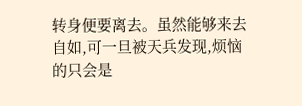转身便要离去。虽然能够来去自如,可一旦被天兵发现,烦恼的只会是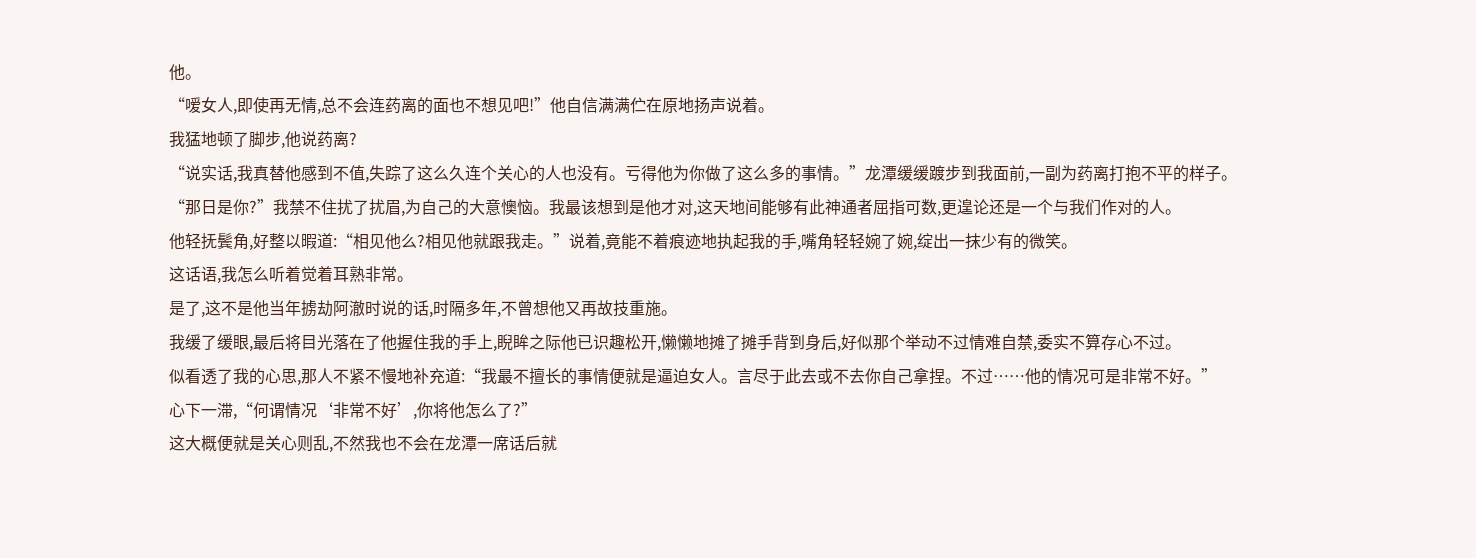他。
“嗳女人,即使再无情,总不会连药离的面也不想见吧!”他自信满满伫在原地扬声说着。
我猛地顿了脚步,他说药离?
“说实话,我真替他感到不值,失踪了这么久连个关心的人也没有。亏得他为你做了这么多的事情。”龙潭缓缓踱步到我面前,一副为药离打抱不平的样子。
“那日是你?”我禁不住扰了扰眉,为自己的大意懊恼。我最该想到是他才对,这天地间能够有此神通者屈指可数,更遑论还是一个与我们作对的人。
他轻抚鬓角,好整以暇道:“相见他么?相见他就跟我走。”说着,竟能不着痕迹地执起我的手,嘴角轻轻婉了婉,绽出一抹少有的微笑。
这话语,我怎么听着觉着耳熟非常。
是了,这不是他当年掳劫阿澈时说的话,时隔多年,不曾想他又再故技重施。
我缓了缓眼,最后将目光落在了他握住我的手上,睨眸之际他已识趣松开,懒懒地摊了摊手背到身后,好似那个举动不过情难自禁,委实不算存心不过。
似看透了我的心思,那人不紧不慢地补充道:“我最不擅长的事情便就是逼迫女人。言尽于此去或不去你自己拿捏。不过……他的情况可是非常不好。”
心下一滞,“何谓情况‘非常不好’,你将他怎么了?”
这大概便就是关心则乱,不然我也不会在龙潭一席话后就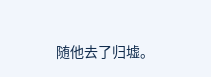随他去了归墟。